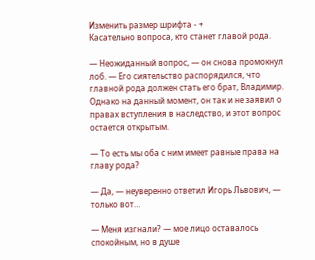Изменить размер шрифта - +
Касательно вопроса, кто станет главой рода.

— Неожиданный вопрос, — он снова промокнул лоб. — Его сиятельство распорядился, что главной рода должен стать его брат, Владимир. Однако на данный момент, он так и не заявил о правах вступления в наследство, и этот вопрос остается открытым.

— То есть мы оба с ним имеет равные права на главу рода?

— Да, — неуверенно ответил Игорь Львович, — только вот…

— Меня изгнали? — мое лицо оставалось спокойным, но в душе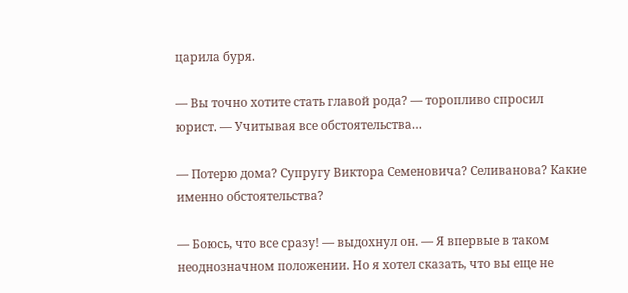царила буря.

— Вы точно хотите стать главой рода? — торопливо спросил юрист. — Учитывая все обстоятельства…

— Потерю дома? Супругу Виктора Семеновича? Селиванова? Какие именно обстоятельства?

— Боюсь, что все сразу! — выдохнул он. — Я впервые в таком неоднозначном положении. Но я хотел сказать, что вы еще не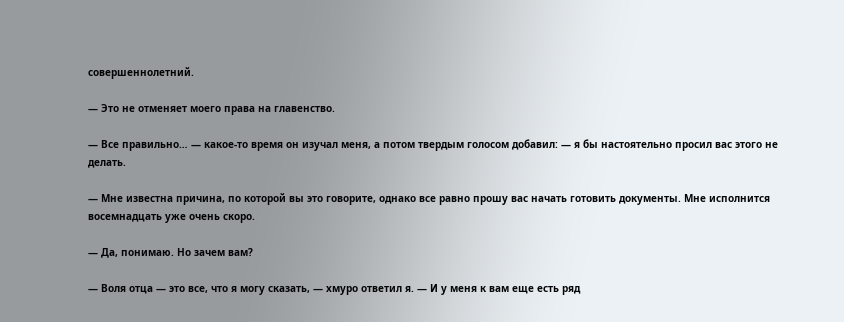совершеннолетний.

— Это не отменяет моего права на главенство.

— Все правильно… — какое-то время он изучал меня, а потом твердым голосом добавил: — я бы настоятельно просил вас этого не делать.

— Мне известна причина, по которой вы это говорите, однако все равно прошу вас начать готовить документы. Мне исполнится восемнадцать уже очень скоро.

— Да, понимаю. Но зачем вам?

— Воля отца — это все, что я могу сказать, — хмуро ответил я. — И у меня к вам еще есть ряд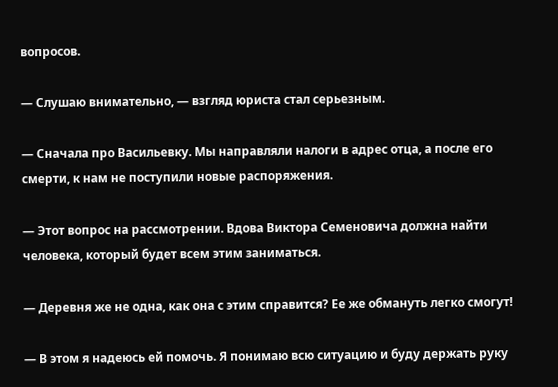вопросов.

— Слушаю внимательно, — взгляд юриста стал серьезным.

— Сначала про Васильевку. Мы направляли налоги в адрес отца, а после его смерти, к нам не поступили новые распоряжения.

— Этот вопрос на рассмотрении. Вдова Виктора Семеновича должна найти человека, который будет всем этим заниматься.

— Деревня же не одна, как она с этим справится? Ее же обмануть легко смогут!

— В этом я надеюсь ей помочь. Я понимаю всю ситуацию и буду держать руку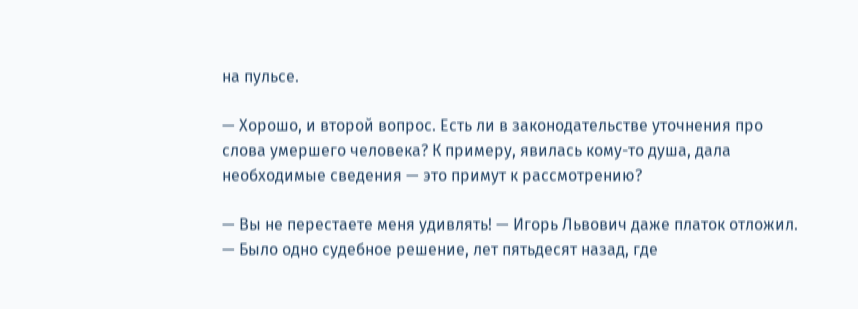на пульсе.

— Хорошо, и второй вопрос. Есть ли в законодательстве уточнения про слова умершего человека? К примеру, явилась кому-то душа, дала необходимые сведения — это примут к рассмотрению?

— Вы не перестаете меня удивлять! — Игорь Львович даже платок отложил. — Было одно судебное решение, лет пятьдесят назад, где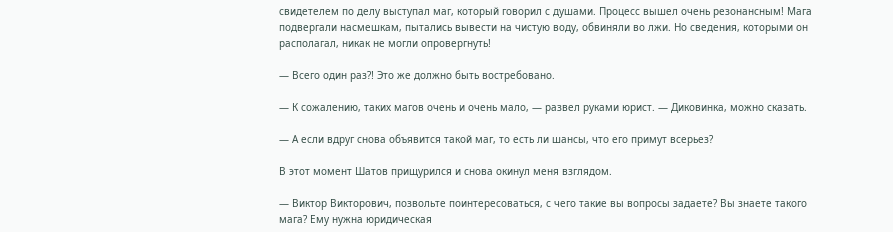свидетелем по делу выступал маг, который говорил с душами. Процесс вышел очень резонансным! Мага подвергали насмешкам, пытались вывести на чистую воду, обвиняли во лжи. Но сведения, которыми он располагал, никак не могли опровергнуть!

— Всего один раз⁈ Это же должно быть востребовано.

— К сожалению, таких магов очень и очень мало, — развел руками юрист. — Диковинка, можно сказать.

— А если вдруг снова объявится такой маг, то есть ли шансы, что его примут всерьез?

В этот момент Шатов прищурился и снова окинул меня взглядом.

— Виктор Викторович, позвольте поинтересоваться, с чего такие вы вопросы задаете? Вы знаете такого мага? Ему нужна юридическая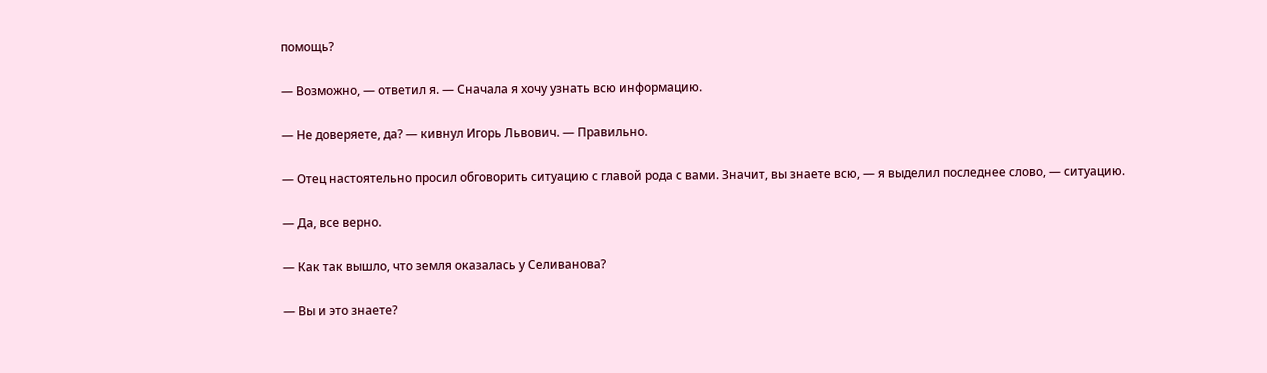помощь?

— Возможно, — ответил я. — Сначала я хочу узнать всю информацию.

— Не доверяете, да? — кивнул Игорь Львович. — Правильно.

— Отец настоятельно просил обговорить ситуацию с главой рода с вами. Значит, вы знаете всю, — я выделил последнее слово, — ситуацию.

— Да, все верно.

— Как так вышло, что земля оказалась у Селиванова?

— Вы и это знаете?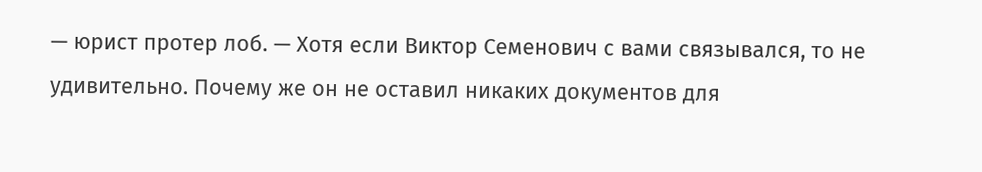— юрист протер лоб. — Хотя если Виктор Семенович с вами связывался, то не удивительно. Почему же он не оставил никаких документов для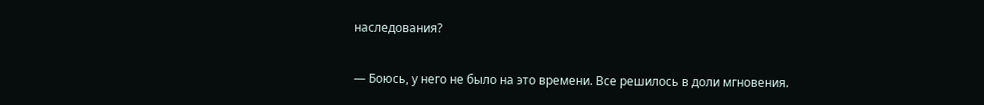наследования?

— Боюсь, у него не было на это времени. Все решилось в доли мгновения.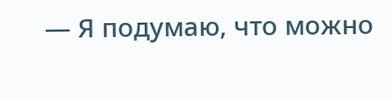— Я подумаю, что можно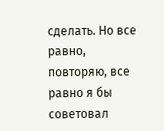сделать. Но все равно, повторяю, все равно я бы советовал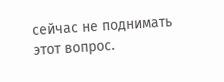сейчас не поднимать этот вопрос.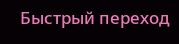Быстрый переход